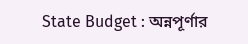State Budget : অন্নপূর্ণার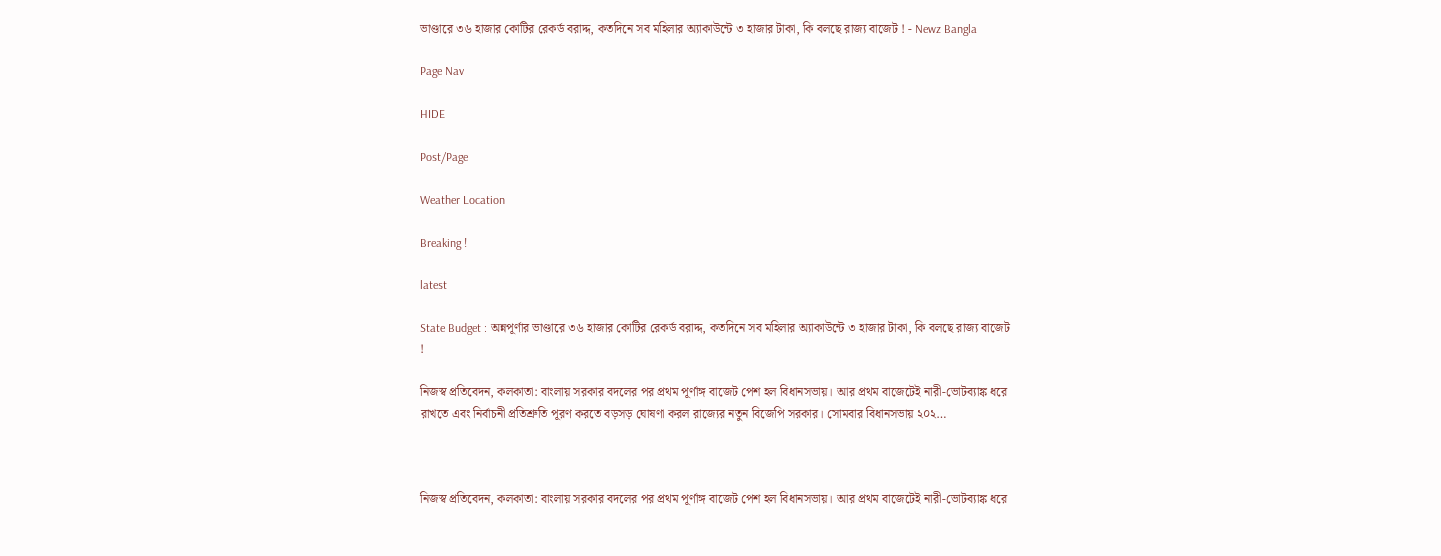ভাণ্ডারে ৩৬ হাজার কোটির রেকর্ড বরাদ্দ, কতদিনে সব মহিলার অ্যাকাউন্টে ৩ হাজার টাকা, কি বলছে রাজ্য বাজেট ! - Newz Bangla

Page Nav

HIDE

Post/Page

Weather Location

Breaking !

latest

State Budget : অন্নপূর্ণার ভাণ্ডারে ৩৬ হাজার কোটির রেকর্ড বরাদ্দ, কতদিনে সব মহিলার অ্যাকাউন্টে ৩ হাজার টাকা, কি বলছে রাজ্য বাজেট !

নিজস্ব প্রতিবেদন, কলকাতা: বাংলায় সরকার বদলের পর প্রথম পূর্ণাঙ্গ বাজেট পেশ হল বিধানসভায়। আর প্রথম বাজেটেই নারী-ভোটব্যাঙ্ক ধরে রাখতে এবং নির্বাচনী প্রতিশ্রুতি পূরণ করতে বড়সড় ঘোষণা করল রাজ্যের নতুন বিজেপি সরকার। সোমবার বিধানসভায় ২০২…



নিজস্ব প্রতিবেদন, কলকাতা: বাংলায় সরকার বদলের পর প্রথম পূর্ণাঙ্গ বাজেট পেশ হল বিধানসভায়। আর প্রথম বাজেটেই নারী-ভোটব্যাঙ্ক ধরে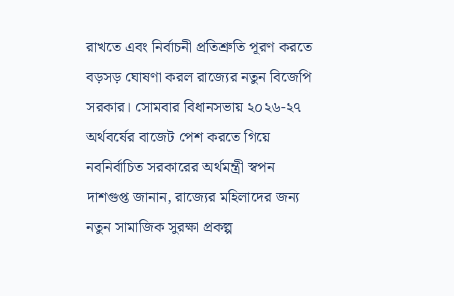রাখতে এবং নির্বাচনী প্রতিশ্রুতি পূরণ করতে বড়সড় ঘোষণা করল রাজ্যের নতুন বিজেপি সরকার। সোমবার বিধানসভায় ২০২৬-২৭ অর্থবর্ষের বাজেট পেশ করতে গিয়ে নবনির্বাচিত সরকারের অর্থমন্ত্রী স্বপন দাশগুপ্ত জানান, রাজ্যের মহিলাদের জন্য নতুন সামাজিক সুরক্ষা প্রকল্প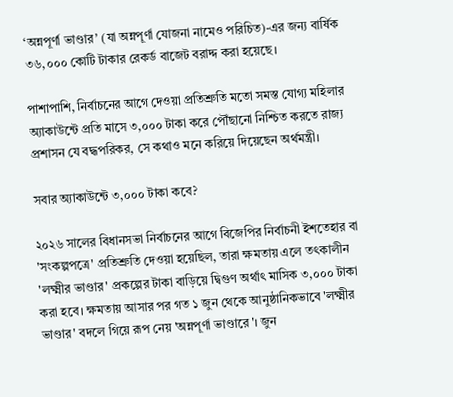‘অন্নপূর্ণা ভাণ্ডার’ (যা অন্নপূর্ণা যোজনা নামেও পরিচিত)-এর জন্য বার্ষিক ৩৬,০০০ কোটি টাকার রেকর্ড বাজেট বরাদ্দ করা হয়েছে।

পাশাপাশি, নির্বাচনের আগে দেওয়া প্রতিশ্রুতি মতো সমস্ত যোগ্য মহিলার অ্যাকাউন্টে প্রতি মাসে ৩,০০০ টাকা করে পৌঁছানো নিশ্চিত করতে রাজ্য প্রশাসন যে বদ্ধপরিকর, সে কথাও মনে করিয়ে দিয়েছেন অর্থমন্ত্রী।

সবার অ্যাকাউন্টে ৩,০০০ টাকা কবে?

২০২৬ সালের বিধানসভা নির্বাচনের আগে বিজেপির নির্বাচনী ইশতেহার বা 'সংকল্পপত্রে' প্রতিশ্রুতি দেওয়া হয়েছিল, তারা ক্ষমতায় এলে তৎকালীন 'লক্ষ্মীর ভাণ্ডার' প্রকল্পের টাকা বাড়িয়ে দ্বিগুণ অর্থাৎ মাসিক ৩,০০০ টাকা করা হবে। ক্ষমতায় আসার পর গত ১ জুন থেকে আনুষ্ঠানিকভাবে 'লক্ষ্মীর ভাণ্ডার' বদলে গিয়ে রূপ নেয় 'অন্নপূর্ণা ভাণ্ডারে'। জুন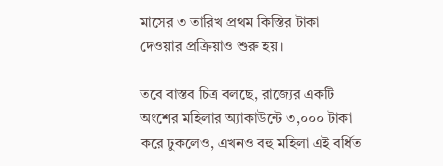মাসের ৩ তারিখ প্রথম কিস্তির টাকা দেওয়ার প্রক্রিয়াও শুরু হয়।

তবে বাস্তব চিত্র বলছে, রাজ্যের একটি অংশের মহিলার অ্যাকাউন্টে ৩,০০০ টাকা করে ঢুকলেও, এখনও বহু মহিলা এই বর্ধিত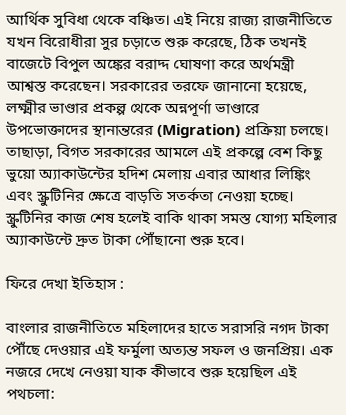আর্থিক সুবিধা থেকে বঞ্চিত। এই নিয়ে রাজ্য রাজনীতিতে যখন বিরোধীরা সুর চড়াতে শুরু করেছে, ঠিক তখনই বাজেটে বিপুল অঙ্কের বরাদ্দ ঘোষণা করে অর্থমন্ত্রী আশ্বস্ত করেছেন। সরকারের তরফে জানানো হয়েছে, লক্ষ্মীর ভাণ্ডার প্রকল্প থেকে অন্নপূর্ণা ভাণ্ডারে উপভোক্তাদের স্থানান্তরের (Migration) প্রক্রিয়া চলছে। তাছাড়া, বিগত সরকারের আমলে এই প্রকল্পে বেশ কিছু ভুয়ো অ্যাকাউন্টের হদিশ মেলায় এবার আধার লিঙ্কিং এবং স্ক্রুটিনির ক্ষেত্রে বাড়তি সতর্কতা নেওয়া হচ্ছে। স্ক্রুটিনির কাজ শেষ হলেই বাকি থাকা সমস্ত যোগ্য মহিলার অ্যাকাউন্টে দ্রুত টাকা পৌঁছানো শুরু হবে।

ফিরে দেখা ইতিহাস :

বাংলার রাজনীতিতে মহিলাদের হাতে সরাসরি নগদ টাকা পৌঁছে দেওয়ার এই ফর্মুলা অত্যন্ত সফল ও জনপ্রিয়। এক নজরে দেখে নেওয়া যাক কীভাবে শুরু হয়েছিল এই পথচলা: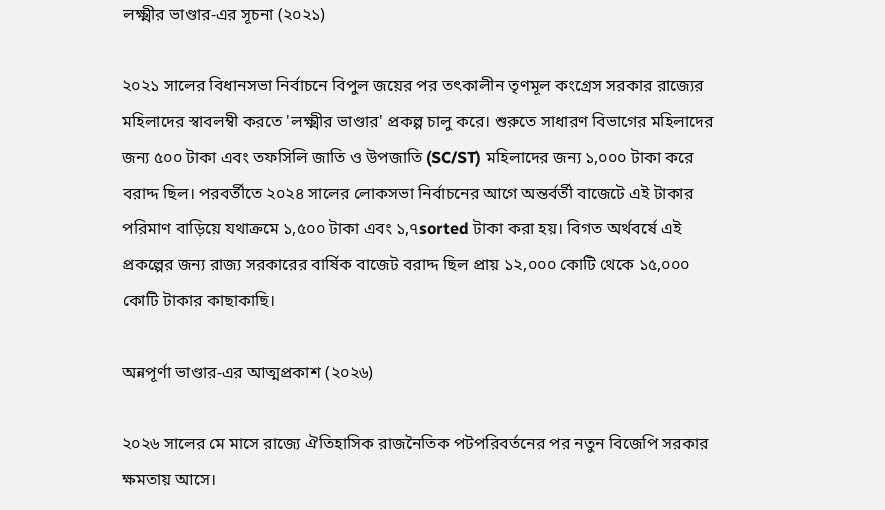লক্ষ্মীর ভাণ্ডার-এর সূচনা (২০২১)

২০২১ সালের বিধানসভা নির্বাচনে বিপুল জয়ের পর তৎকালীন তৃণমূল কংগ্রেস সরকার রাজ্যের মহিলাদের স্বাবলম্বী করতে 'লক্ষ্মীর ভাণ্ডার' প্রকল্প চালু করে। শুরুতে সাধারণ বিভাগের মহিলাদের জন্য ৫০০ টাকা এবং তফসিলি জাতি ও উপজাতি (SC/ST) মহিলাদের জন্য ১,০০০ টাকা করে বরাদ্দ ছিল। পরবর্তীতে ২০২৪ সালের লোকসভা নির্বাচনের আগে অন্তর্বর্তী বাজেটে এই টাকার পরিমাণ বাড়িয়ে যথাক্রমে ১,৫০০ টাকা এবং ১,৭sorted টাকা করা হয়। বিগত অর্থবর্ষে এই প্রকল্পের জন্য রাজ্য সরকারের বার্ষিক বাজেট বরাদ্দ ছিল প্রায় ১২,০০০ কোটি থেকে ১৫,০০০ কোটি টাকার কাছাকাছি।

অন্নপূর্ণা ভাণ্ডার-এর আত্মপ্রকাশ (২০২৬)

২০২৬ সালের মে মাসে রাজ্যে ঐতিহাসিক রাজনৈতিক পটপরিবর্তনের পর নতুন বিজেপি সরকার ক্ষমতায় আসে।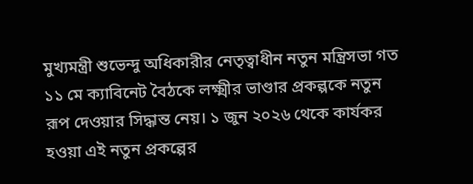মুখ্যমন্ত্রী শুভেন্দু অধিকারীর নেতৃত্বাধীন নতুন মন্ত্রিসভা গত ১১ মে ক্যাবিনেট বৈঠকে লক্ষ্মীর ভাণ্ডার প্রকল্পকে নতুন রূপ দেওয়ার সিদ্ধান্ত নেয়। ১ জুন ২০২৬ থেকে কার্যকর হওয়া এই নতুন প্রকল্পের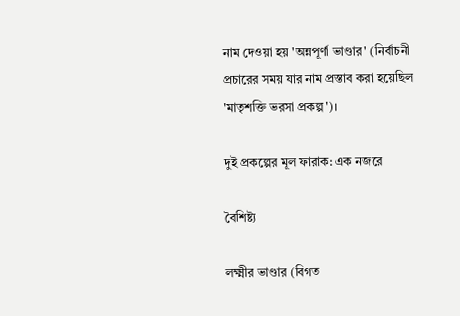নাম দেওয়া হয় 'অন্নপূর্ণা ভাণ্ডার' (নির্বাচনী প্রচারের সময় যার নাম প্রস্তাব করা হয়েছিল 'মাতৃশক্তি ভরসা প্রকল্প')।

দুই প্রকল্পের মূল ফারাক: এক নজরে

বৈশিষ্ট্য

লক্ষ্মীর ভাণ্ডার (বিগত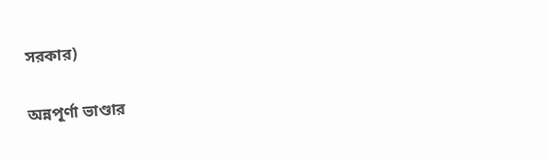সরকার)

অন্নপূর্ণা ভাণ্ডার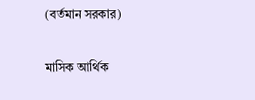(বর্তমান সরকার)

মাসিক আর্থিক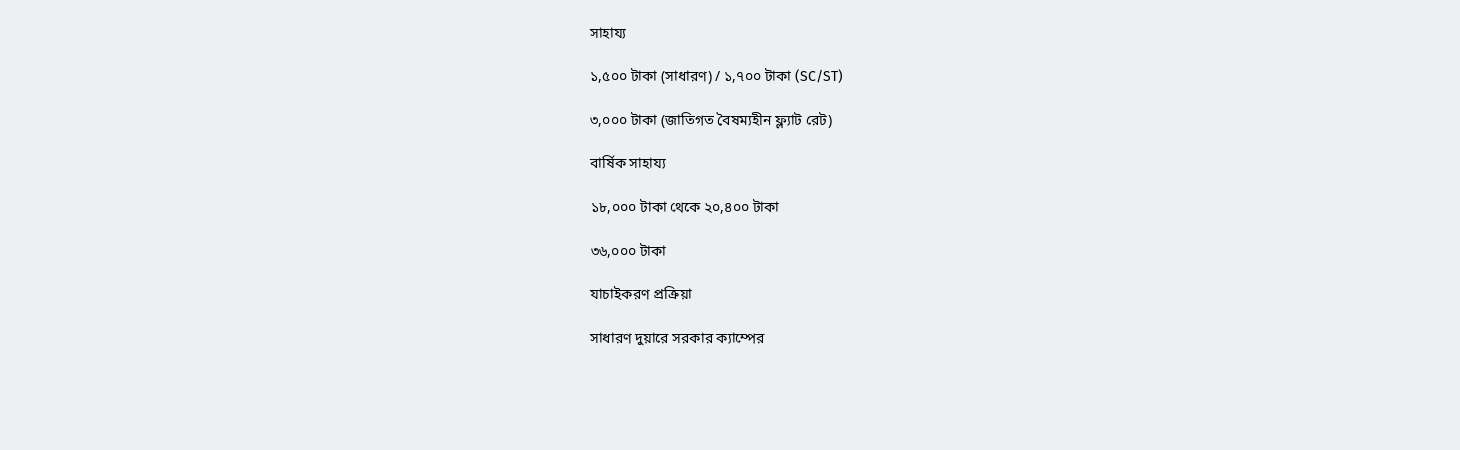সাহায্য

১,৫০০ টাকা (সাধারণ) / ১,৭০০ টাকা (SC/ST)

৩,০০০ টাকা (জাতিগত বৈষম্যহীন ফ্ল্যাট রেট)

বার্ষিক সাহায্য

১৮,০০০ টাকা থেকে ২০,৪০০ টাকা

৩৬,০০০ টাকা

যাচাইকরণ প্রক্রিয়া

সাধারণ দুয়ারে সরকার ক্যাম্পের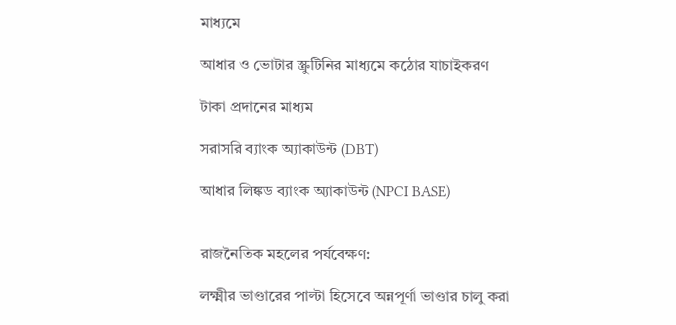মাধ্যমে

আধার ও ভোটার স্ক্রুটিনির মাধ্যমে কঠোর যাচাইকরণ

টাকা প্রদানের মাধ্যম

সরাসরি ব্যাংক অ্যাকাউন্ট (DBT)

আধার লিঙ্কড ব্যাংক অ্যাকাউন্ট (NPCI BASE)


রাজনৈতিক মহলের পর্যবেক্ষণ:

লক্ষ্মীর ভাণ্ডারের পাল্টা হিসেবে অন্নপূর্ণা ভাণ্ডার চালু করা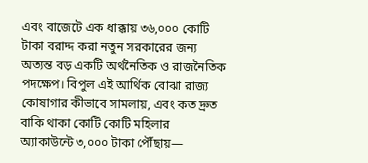এবং বাজেটে এক ধাক্কায় ৩৬,০০০ কোটি টাকা বরাদ্দ করা নতুন সরকারের জন্য অত্যন্ত বড় একটি অর্থনৈতিক ও রাজনৈতিক পদক্ষেপ। বিপুল এই আর্থিক বোঝা রাজ্য কোষাগার কীভাবে সামলায়, এবং কত দ্রুত বাকি থাকা কোটি কোটি মহিলার অ্যাকাউন্টে ৩,০০০ টাকা পৌঁছায়—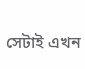সেটাই এখন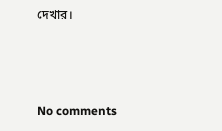দেখার।



No comments